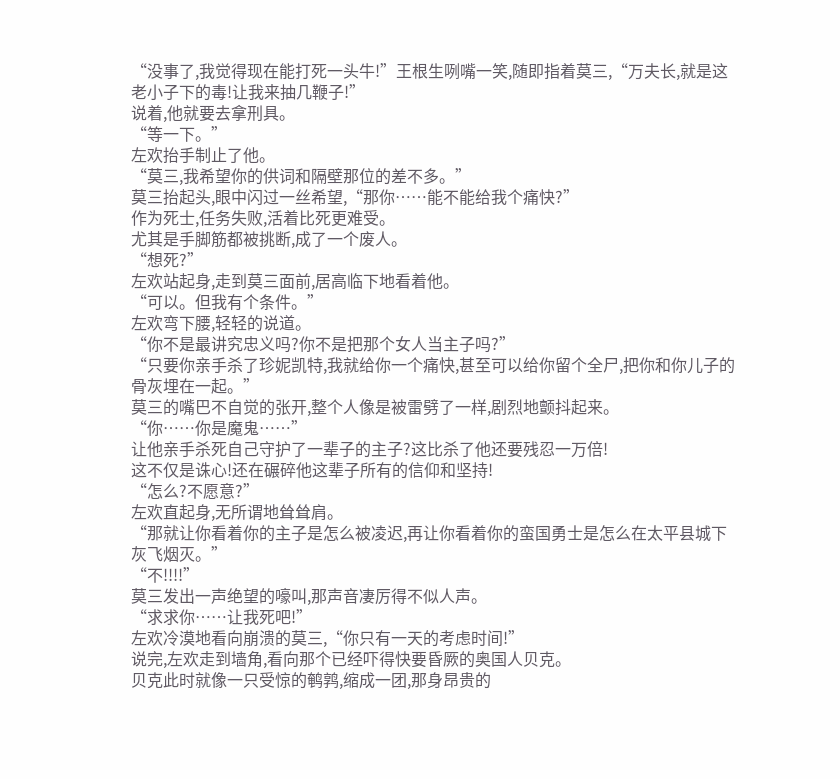“没事了,我觉得现在能打死一头牛!”王根生咧嘴一笑,随即指着莫三,“万夫长,就是这老小子下的毒!让我来抽几鞭子!”
说着,他就要去拿刑具。
“等一下。”
左欢抬手制止了他。
“莫三,我希望你的供词和隔壁那位的差不多。”
莫三抬起头,眼中闪过一丝希望,“那你……能不能给我个痛快?”
作为死士,任务失败,活着比死更难受。
尤其是手脚筋都被挑断,成了一个废人。
“想死?”
左欢站起身,走到莫三面前,居高临下地看着他。
“可以。但我有个条件。”
左欢弯下腰,轻轻的说道。
“你不是最讲究忠义吗?你不是把那个女人当主子吗?”
“只要你亲手杀了珍妮凯特,我就给你一个痛快,甚至可以给你留个全尸,把你和你儿子的骨灰埋在一起。”
莫三的嘴巴不自觉的张开,整个人像是被雷劈了一样,剧烈地颤抖起来。
“你……你是魔鬼……”
让他亲手杀死自己守护了一辈子的主子?这比杀了他还要残忍一万倍!
这不仅是诛心!还在碾碎他这辈子所有的信仰和坚持!
“怎么?不愿意?”
左欢直起身,无所谓地耸耸肩。
“那就让你看着你的主子是怎么被凌迟,再让你看着你的蛮国勇士是怎么在太平县城下灰飞烟灭。”
“不!!!!”
莫三发出一声绝望的嚎叫,那声音凄厉得不似人声。
“求求你……让我死吧!”
左欢冷漠地看向崩溃的莫三,“你只有一天的考虑时间!”
说完,左欢走到墙角,看向那个已经吓得快要昏厥的奥国人贝克。
贝克此时就像一只受惊的鹌鹑,缩成一团,那身昂贵的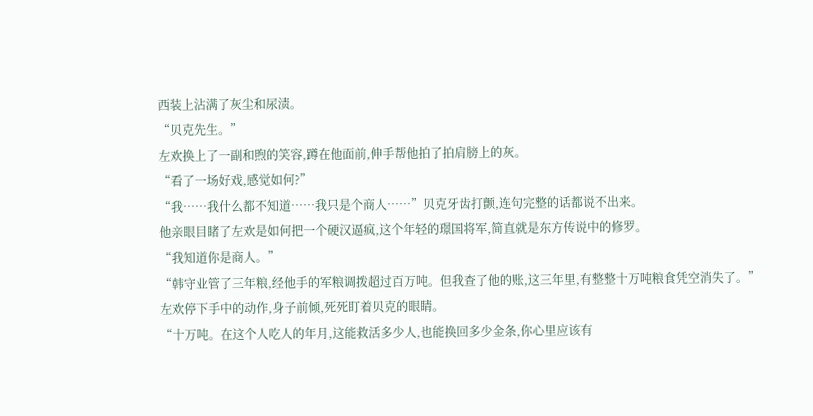西装上沾满了灰尘和尿渍。
“贝克先生。”
左欢换上了一副和煦的笑容,蹲在他面前,伸手帮他拍了拍肩膀上的灰。
“看了一场好戏,感觉如何?”
“我……我什么都不知道……我只是个商人……”贝克牙齿打颤,连句完整的话都说不出来。
他亲眼目睹了左欢是如何把一个硬汉逼疯,这个年轻的璟国将军,简直就是东方传说中的修罗。
“我知道你是商人。”
“韩守业管了三年粮,经他手的军粮调拨超过百万吨。但我查了他的账,这三年里,有整整十万吨粮食凭空消失了。”
左欢停下手中的动作,身子前倾,死死盯着贝克的眼睛。
“十万吨。在这个人吃人的年月,这能救活多少人,也能换回多少金条,你心里应该有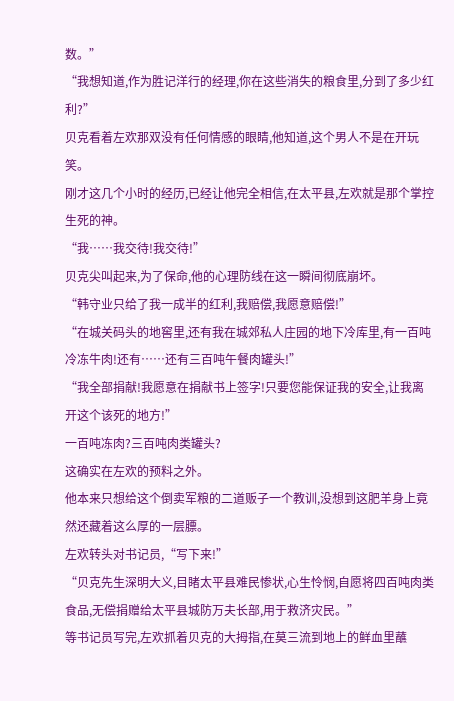数。”
“我想知道,作为胜记洋行的经理,你在这些消失的粮食里,分到了多少红利?”
贝克看着左欢那双没有任何情感的眼睛,他知道,这个男人不是在开玩笑。
刚才这几个小时的经历,已经让他完全相信,在太平县,左欢就是那个掌控生死的神。
“我……我交待!我交待!”
贝克尖叫起来,为了保命,他的心理防线在这一瞬间彻底崩坏。
“韩守业只给了我一成半的红利,我赔偿,我愿意赔偿!”
“在城关码头的地窖里,还有我在城郊私人庄园的地下冷库里,有一百吨冷冻牛肉!还有……还有三百吨午餐肉罐头!”
“我全部捐献!我愿意在捐献书上签字!只要您能保证我的安全,让我离开这个该死的地方!”
一百吨冻肉?三百吨肉类罐头?
这确实在左欢的预料之外。
他本来只想给这个倒卖军粮的二道贩子一个教训,没想到这肥羊身上竟然还藏着这么厚的一层膘。
左欢转头对书记员,“写下来!”
“贝克先生深明大义,目睹太平县难民惨状,心生怜悯,自愿将四百吨肉类食品,无偿捐赠给太平县城防万夫长部,用于救济灾民。”
等书记员写完,左欢抓着贝克的大拇指,在莫三流到地上的鲜血里蘸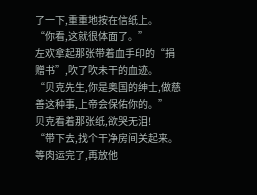了一下,重重地按在信纸上。
“你看,这就很体面了。”
左欢拿起那张带着血手印的“捐赠书”,吹了吹未干的血迹。
“贝克先生,你是奥国的绅士,做慈善这种事,上帝会保佑你的。”
贝克看着那张纸,欲哭无泪!
“带下去,找个干净房间关起来。等肉运完了,再放他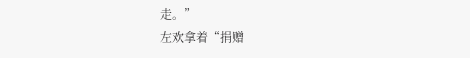走。”
左欢拿着“捐赠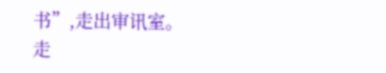书”,走出审讯室。
走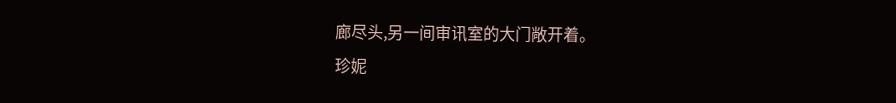廊尽头,另一间审讯室的大门敞开着。
珍妮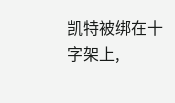凯特被绑在十字架上,